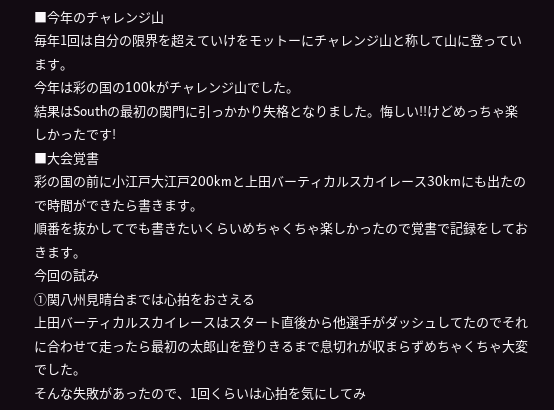■今年のチャレンジ山
毎年1回は自分の限界を超えていけをモットーにチャレンジ山と称して山に登っています。
今年は彩の国の100kがチャレンジ山でした。
結果はSouthの最初の関門に引っかかり失格となりました。悔しい!!けどめっちゃ楽しかったです!
■大会覚書
彩の国の前に小江戸大江戸200kmと上田バーティカルスカイレース30kmにも出たので時間ができたら書きます。
順番を抜かしてでも書きたいくらいめちゃくちゃ楽しかったので覚書で記録をしておきます。
今回の試み
①関八州見晴台までは心拍をおさえる
上田バーティカルスカイレースはスタート直後から他選手がダッシュしてたのでそれに合わせて走ったら最初の太郎山を登りきるまで息切れが収まらずめちゃくちゃ大変でした。
そんな失敗があったので、1回くらいは心拍を気にしてみ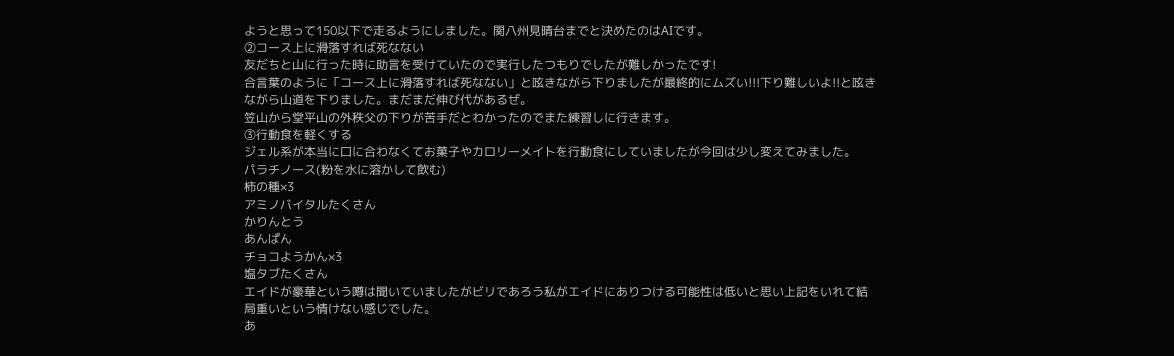ようと思って150以下で走るようにしました。関八州見晴台までと決めたのはAIです。
②コース上に滑落すれば死なない
友だちと山に行った時に助言を受けていたので実行したつもりでしたが難しかったです!
合言葉のように「コース上に滑落すれば死なない」と呟きながら下りましたが最終的にムズい!!!下り難しいよ!!と呟きながら山道を下りました。まだまだ伸び代があるぜ。
笠山から堂平山の外秩父の下りが苦手だとわかったのでまた練習しに行きます。
③行動食を軽くする
ジェル系が本当に口に合わなくてお菓子やカロリーメイトを行動食にしていましたが今回は少し変えてみました。
パラチノース(粉を水に溶かして飲む)
柿の種×3
アミノバイタルたくさん
かりんとう
あんぱん
チョコようかん×3
塩タブたくさん
エイドが豪華という噂は聞いていましたがビリであろう私がエイドにありつける可能性は低いと思い上記をいれて結局重いという情けない感じでした。
あ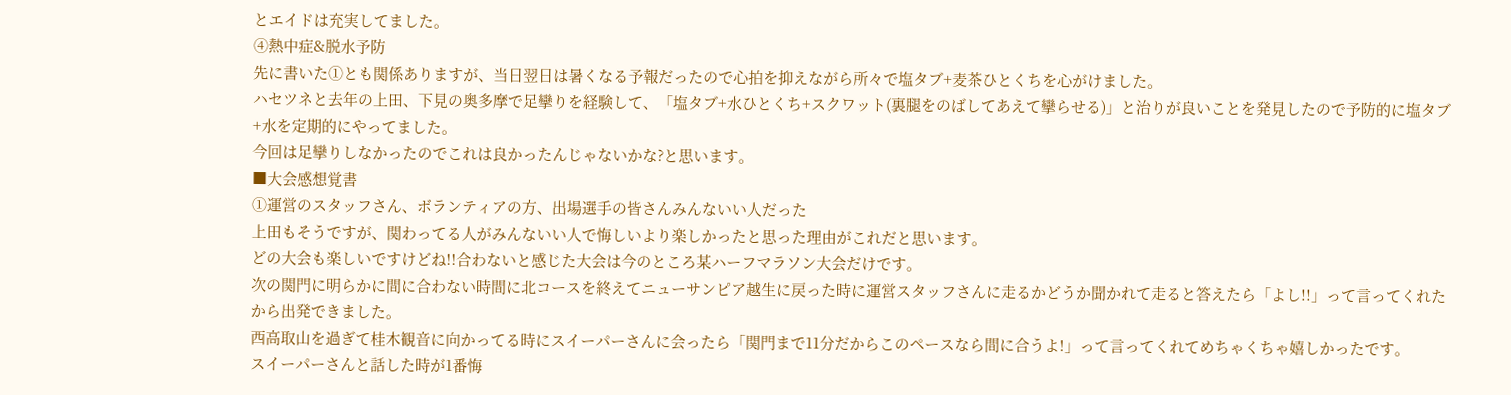とエイドは充実してました。
④熱中症&脱水予防
先に書いた①とも関係ありますが、当日翌日は暑くなる予報だったので心拍を抑えながら所々で塩タブ+麦茶ひとくちを心がけました。
ハセツネと去年の上田、下見の奥多摩で足攣りを経験して、「塩タブ+水ひとくち+スクワット(裏腿をのばしてあえて攣らせる)」と治りが良いことを発見したので予防的に塩タブ+水を定期的にやってました。
今回は足攣りしなかったのでこれは良かったんじゃないかな?と思います。
■大会感想覚書
①運営のスタッフさん、ボランティアの方、出場選手の皆さんみんないい人だった
上田もそうですが、関わってる人がみんないい人で悔しいより楽しかったと思った理由がこれだと思います。
どの大会も楽しいですけどね!!合わないと感じた大会は今のところ某ハーフマラソン大会だけです。
次の関門に明らかに間に合わない時間に北コースを終えてニューサンピア越生に戻った時に運営スタッフさんに走るかどうか聞かれて走ると答えたら「よし!!」って言ってくれたから出発できました。
西高取山を過ぎて桂木観音に向かってる時にスイーパーさんに会ったら「関門まで11分だからこのペースなら間に合うよ!」って言ってくれてめちゃくちゃ嬉しかったです。
スイーパーさんと話した時が1番悔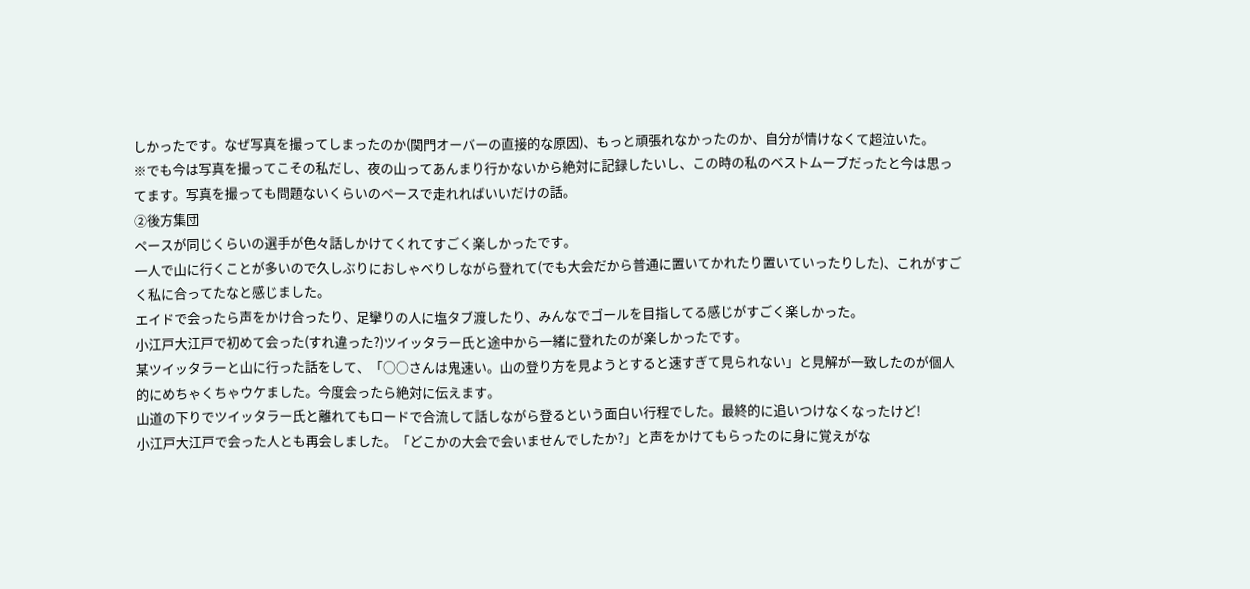しかったです。なぜ写真を撮ってしまったのか(関門オーバーの直接的な原因)、もっと頑張れなかったのか、自分が情けなくて超泣いた。
※でも今は写真を撮ってこその私だし、夜の山ってあんまり行かないから絶対に記録したいし、この時の私のベストムーブだったと今は思ってます。写真を撮っても問題ないくらいのペースで走れればいいだけの話。
②後方集団
ペースが同じくらいの選手が色々話しかけてくれてすごく楽しかったです。
一人で山に行くことが多いので久しぶりにおしゃべりしながら登れて(でも大会だから普通に置いてかれたり置いていったりした)、これがすごく私に合ってたなと感じました。
エイドで会ったら声をかけ合ったり、足攣りの人に塩タブ渡したり、みんなでゴールを目指してる感じがすごく楽しかった。
小江戸大江戸で初めて会った(すれ違った?)ツイッタラー氏と途中から一緒に登れたのが楽しかったです。
某ツイッタラーと山に行った話をして、「○○さんは鬼速い。山の登り方を見ようとすると速すぎて見られない」と見解が一致したのが個人的にめちゃくちゃウケました。今度会ったら絶対に伝えます。
山道の下りでツイッタラー氏と離れてもロードで合流して話しながら登るという面白い行程でした。最終的に追いつけなくなったけど!
小江戸大江戸で会った人とも再会しました。「どこかの大会で会いませんでしたか?」と声をかけてもらったのに身に覚えがな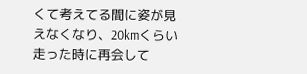くて考えてる間に姿が見えなくなり、20kmくらい走った時に再会して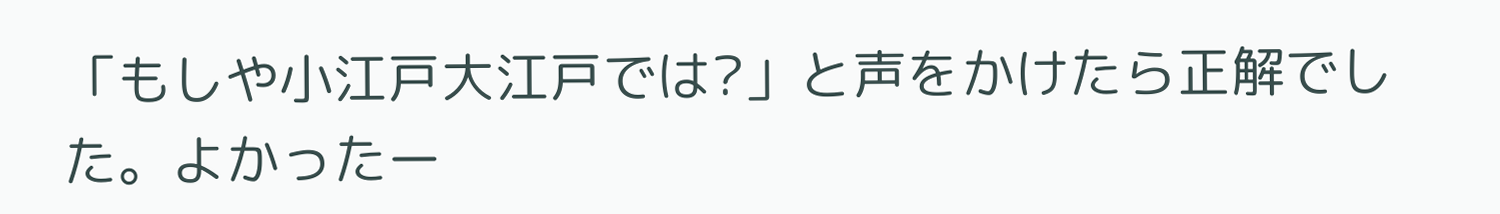「もしや小江戸大江戸では?」と声をかけたら正解でした。よかったー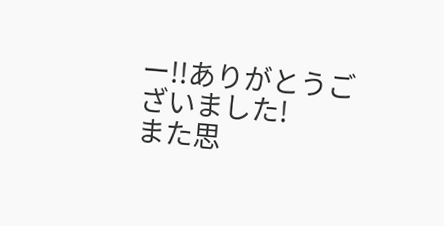ー!!ありがとうございました!
また思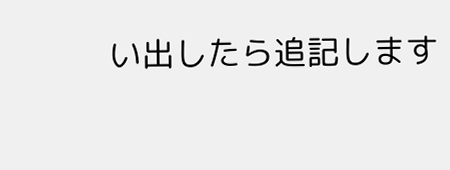い出したら追記します